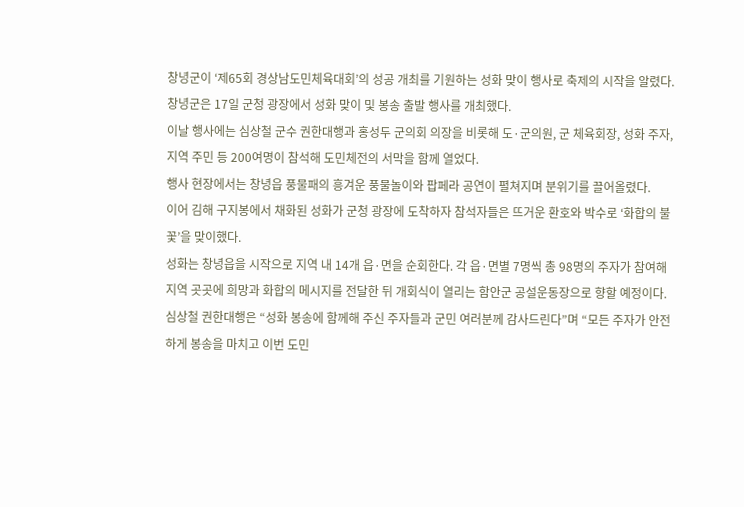창녕군이 ‘제65회 경상남도민체육대회’의 성공 개최를 기원하는 성화 맞이 행사로 축제의 시작을 알렸다.
창녕군은 17일 군청 광장에서 성화 맞이 및 봉송 출발 행사를 개최했다.
이날 행사에는 심상철 군수 권한대행과 홍성두 군의회 의장을 비롯해 도·군의원, 군 체육회장, 성화 주자, 지역 주민 등 200여명이 참석해 도민체전의 서막을 함께 열었다.
행사 현장에서는 창녕읍 풍물패의 흥겨운 풍물놀이와 팝페라 공연이 펼쳐지며 분위기를 끌어올렸다.
이어 김해 구지봉에서 채화된 성화가 군청 광장에 도착하자 참석자들은 뜨거운 환호와 박수로 ‘화합의 불꽃’을 맞이했다.
성화는 창녕읍을 시작으로 지역 내 14개 읍·면을 순회한다. 각 읍·면별 7명씩 총 98명의 주자가 참여해 지역 곳곳에 희망과 화합의 메시지를 전달한 뒤 개회식이 열리는 함안군 공설운동장으로 향할 예정이다.
심상철 권한대행은 “성화 봉송에 함께해 주신 주자들과 군민 여러분께 감사드린다”며 “모든 주자가 안전하게 봉송을 마치고 이번 도민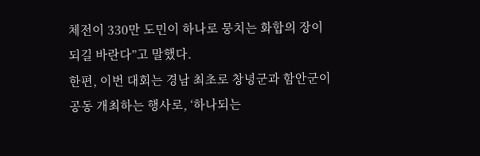체전이 330만 도민이 하나로 뭉치는 화합의 장이 되길 바란다”고 말했다.
한편, 이번 대회는 경남 최초로 창녕군과 함안군이 공동 개최하는 행사로, ‘하나되는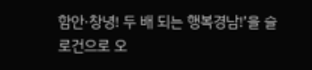함안·창녕! 두 배 되는 행복경남!’을 슬로건으로 오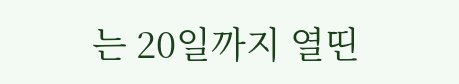는 20일까지 열띤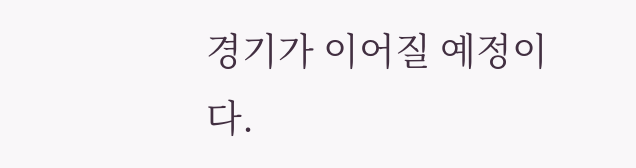경기가 이어질 예정이다.